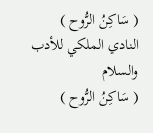( سَاكِنُ الرُّوح )
النادي الملكي للأدب والسلام
( سَاكِنُ الرُّوح )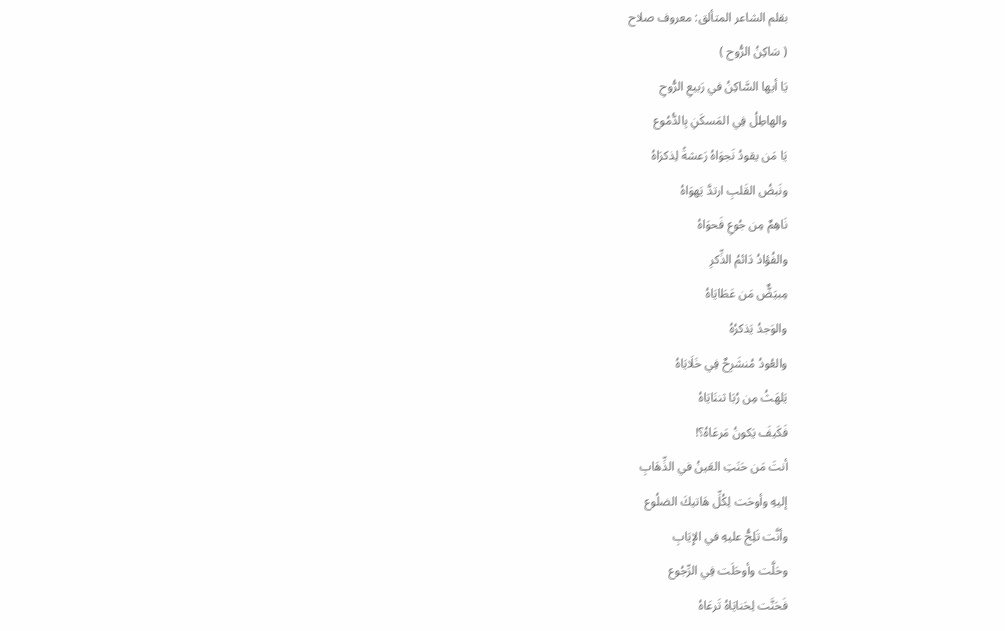بقلم الشاعر المتألق: معروف صلاح
( سَاكِنُ الرُّوح )
يَا أيها السَّاكِنُ في رَبيعِ الرُّوحِ
والهاطِلُ فِي المَسكَنِ بِالدُّمُوع
يَا مَن يقودُ نَجوَاهُ رَعشةً لِذكرَاهُ
ونَبضُ القَلبِ ارتدَّ يَهوَاهُ
نَاهِمٌ مِن جُوعِ فَحوَاهُ
والفُؤادُ دَائمُ الذِّكرِ
مِبيَضٌّ مَن عَطَايَاهُ
والوَجدُ يَذكرُهُ
والعُودُ مُنشَرِحٌ فِي خَلَايَاهُ
يَلهَثُ مِن رُبَا ثننَايَاهُ
فَكَيفَ يَكونُ مَرعَاهُ؟!
أنتَ مَن حَنَتِ العَينُ في الذِّهَابِ
إليهِ وأوحَت لِكُلِّ هَاتيكَ الضلُوع
وأنَّت تَلِحُّ عليهِ في الإِيَابِ
وحَلَّت وأوحَلَت فِي الرِّجُوع
فَحَنَّت لِحَنايَاهُ تَرعَاهُ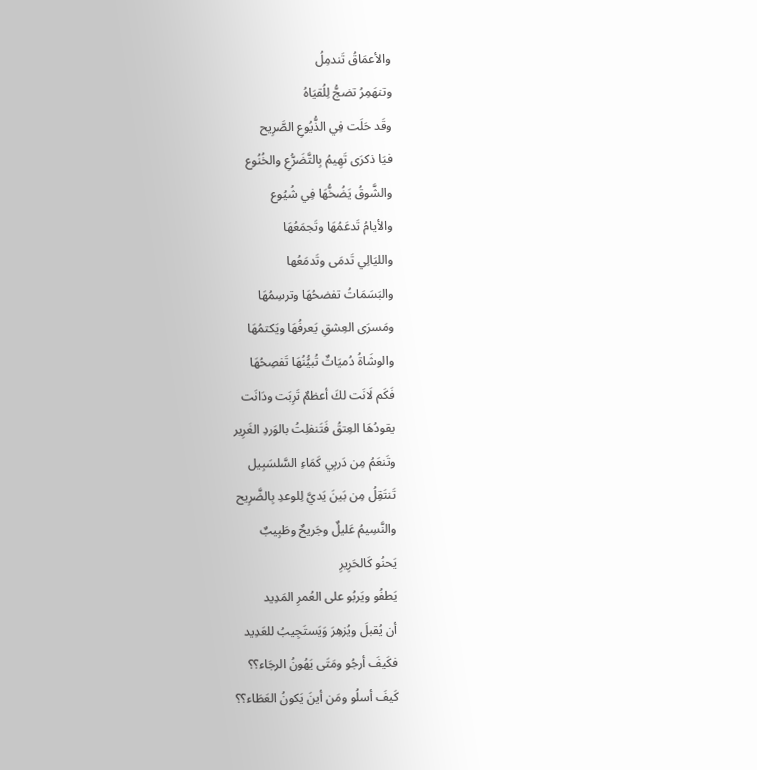والأعمَاقُ تَندمِلُ
وتنهَمِرُ تضجُّ لِلُقيَاهُ
وقَد حَلَت فِي الذُّيُوعِ الصَّرِيح
فيَا ذكرَى تَهِيمُ بِالتَّضَرُّعِ والخُنُوع
والشَّوقُ يَضُخُّهَا فِي شُيُوع
والأيامُ تَدعَمُهَا وتَجمَعُهَا
والليَالِي تَدمَى وتَدمَعُها
والبَسَمَاتُ تفضحُهَا وترسِمُهَا
ومَسرَى العِشقِ يَعرفُهَا ويَكتمُهَا
والوشَاةُ دُميَاتٌ تُبيًُنُهَا تَفصِحُهَا
فَكَم لَانَت لكَ أعظمٌ تَرِبَت ودَانَت
يقودُهَا العِتقُ فَتَنفلِتُ بالوَردِ الغَرِير
وتَنعَمُ مِن دَربِي كَمَاءِ السَّلسَبِيل
تَنتَقِلُ مِن بَينَ يَديَّ لِلوعدِ بِالضَّرِيح
والنَّسِيمُ عَليلٌ وجَريحٌ وطَبِيبٌ
يَحنُو كَالحَرِيرِ
يَطفُو ويَربُو على العُمرِ المَدِيد
أن يُقبلَ ويُزهِرَ وَيَستَجِيبُ للعَدِيد
فكَيفَ أرجُو ومَتَى يَهُونُ الرجَاء؟؟
كَيفَ أسلُو ومَن أينَ يَكونُ العَطَاء؟؟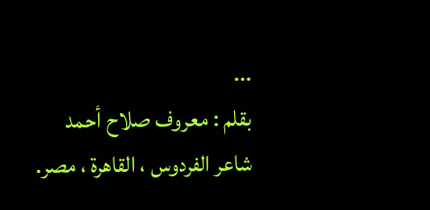...
بقلم : معروف صلاح أحمد
شاعر الفردوس ، القاهرة ، مصر.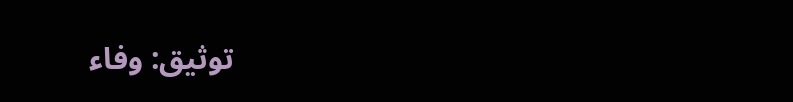توثيق: وفاء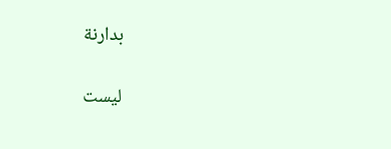بدارنة


ليست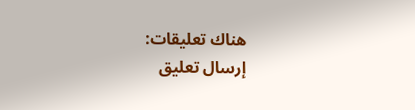هناك تعليقات:
إرسال تعليق